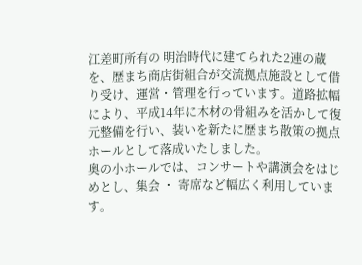江差町所有の 明治時代に建てられた2連の蔵を、歴まち商店街組合が交流拠点施設として借り受け、運営・管理を行っています。道路拡幅により、平成14年に木材の骨組みを活かして復元整備を行い、装いを新たに歴まち散策の拠点ホールとして落成いたしました。
奥の小ホールでは、コンサートや講演会をはじめとし、集会 ・ 寄席など幅広く利用しています。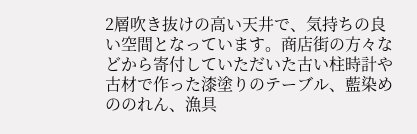2層吹き抜けの高い天井で、気持ちの良い空間となっています。商店街の方々などから寄付していただいた古い柱時計や古材で作った漆塗りのテーブル、藍染めののれん、漁具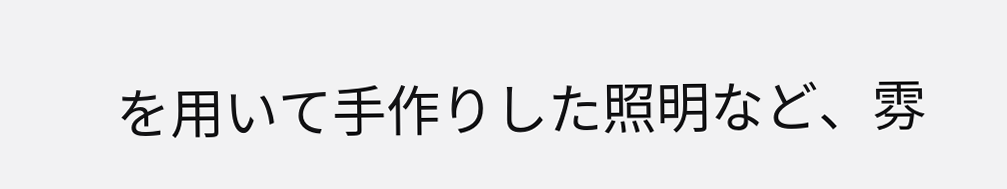を用いて手作りした照明など、雰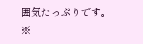囲気たっぷりです。
※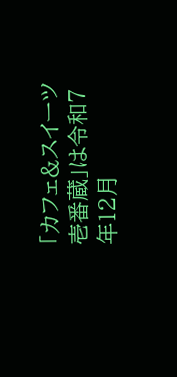「カフェ&スイーツ壱番蔵」は令和7年12月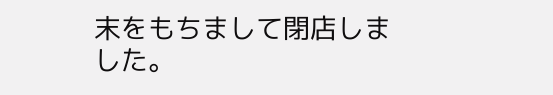末をもちまして閉店しました。